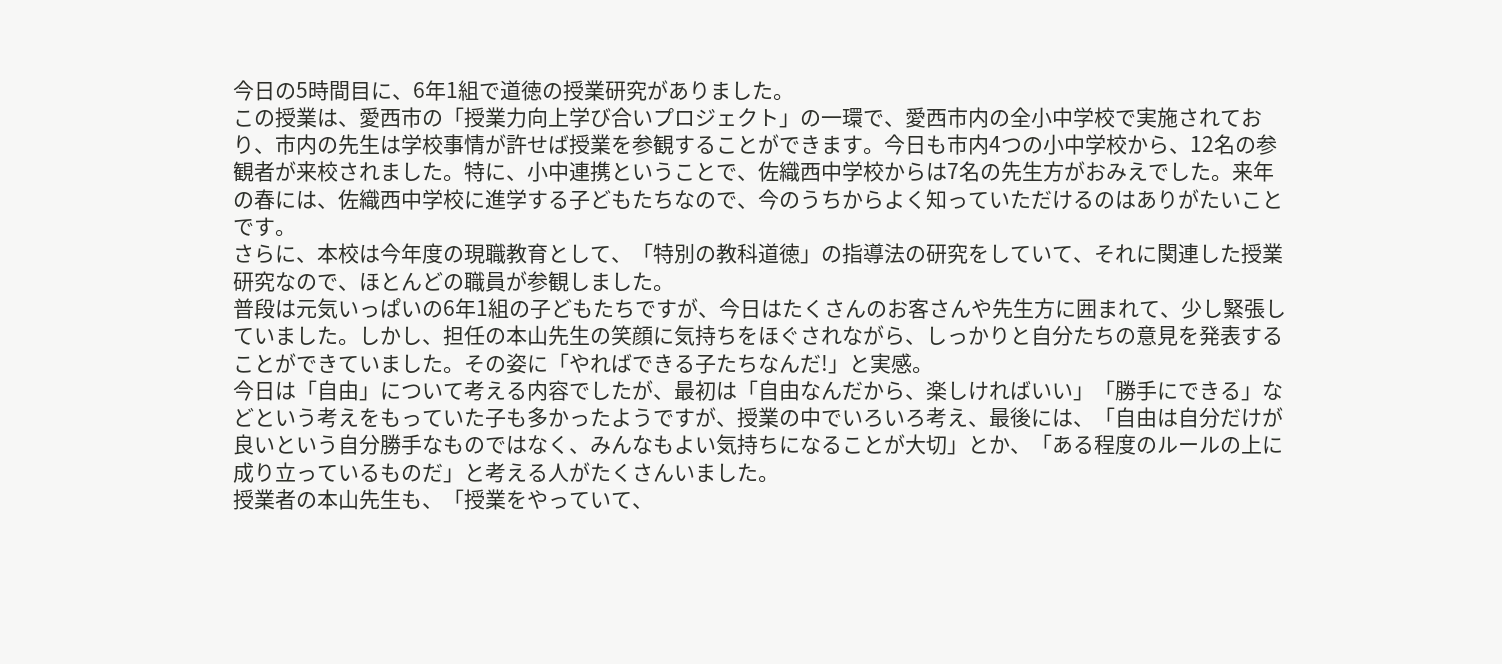今日の5時間目に、6年1組で道徳の授業研究がありました。
この授業は、愛西市の「授業力向上学び合いプロジェクト」の一環で、愛西市内の全小中学校で実施されており、市内の先生は学校事情が許せば授業を参観することができます。今日も市内4つの小中学校から、12名の参観者が来校されました。特に、小中連携ということで、佐織西中学校からは7名の先生方がおみえでした。来年の春には、佐織西中学校に進学する子どもたちなので、今のうちからよく知っていただけるのはありがたいことです。
さらに、本校は今年度の現職教育として、「特別の教科道徳」の指導法の研究をしていて、それに関連した授業研究なので、ほとんどの職員が参観しました。
普段は元気いっぱいの6年1組の子どもたちですが、今日はたくさんのお客さんや先生方に囲まれて、少し緊張していました。しかし、担任の本山先生の笑顔に気持ちをほぐされながら、しっかりと自分たちの意見を発表することができていました。その姿に「やればできる子たちなんだ!」と実感。
今日は「自由」について考える内容でしたが、最初は「自由なんだから、楽しければいい」「勝手にできる」などという考えをもっていた子も多かったようですが、授業の中でいろいろ考え、最後には、「自由は自分だけが良いという自分勝手なものではなく、みんなもよい気持ちになることが大切」とか、「ある程度のルールの上に成り立っているものだ」と考える人がたくさんいました。
授業者の本山先生も、「授業をやっていて、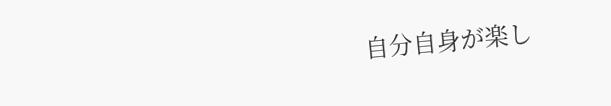自分自身が楽し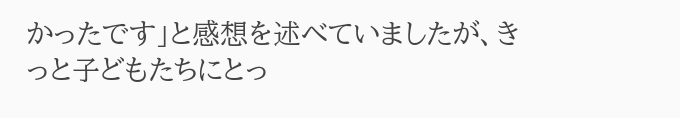かったです」と感想を述べていましたが、きっと子どもたちにとっ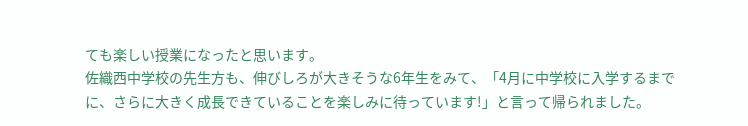ても楽しい授業になったと思います。
佐織西中学校の先生方も、伸びしろが大きそうな6年生をみて、「4月に中学校に入学するまでに、さらに大きく成長できていることを楽しみに待っています!」と言って帰られました。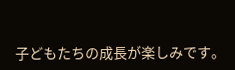子どもたちの成長が楽しみです。